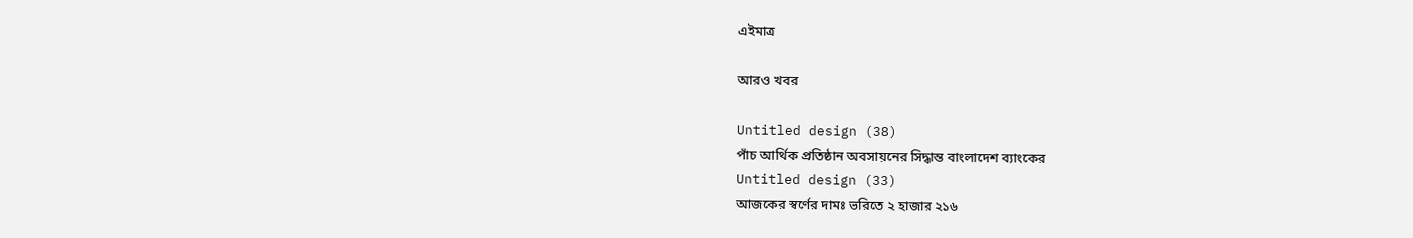এইমাত্র

আরও খবর

Untitled design (38)
পাঁচ আর্থিক প্রতিষ্ঠান অবসায়নের সিদ্ধান্ত বাংলাদেশ ব্যাংকের
Untitled design (33)
আজকের স্বর্ণের দামঃ ভরিতে ২ হাজার ২১৬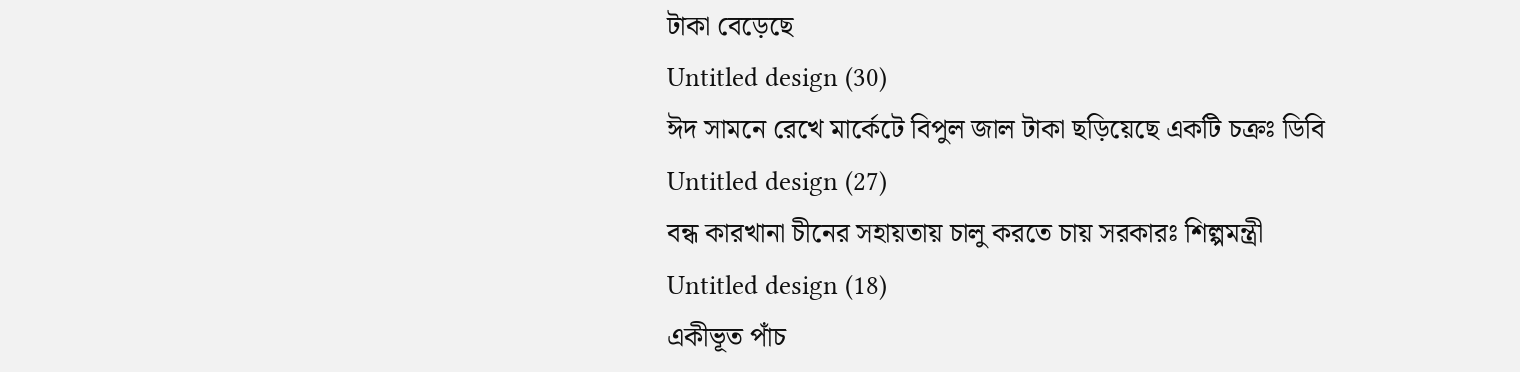টাকা বেড়েছে
Untitled design (30)
ঈদ সামনে রেখে মার্কেটে বিপুল জাল টাকা ছড়িয়েছে একটি চক্রঃ ডিবি
Untitled design (27)
বন্ধ কারখানা চীনের সহায়তায় চালু করতে চায় সরকারঃ শিল্পমন্ত্রী
Untitled design (18)
একীভূত পাঁচ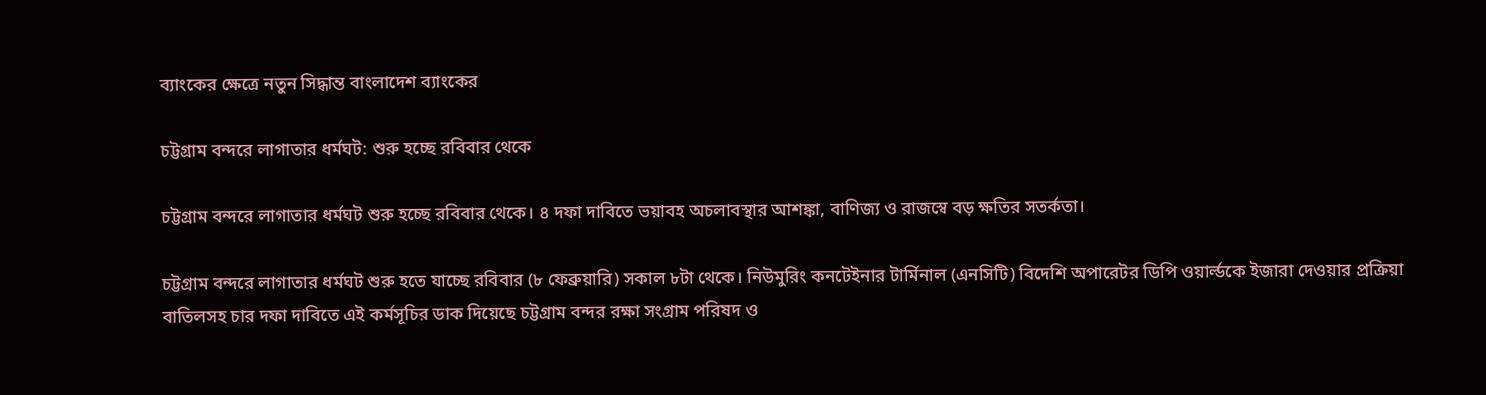ব্যাংকের ক্ষেত্রে নতুন সিদ্ধান্ত বাংলাদেশ ব্যাংকের

চট্টগ্রাম বন্দরে লাগাতার ধর্মঘট: শুরু হচ্ছে রবিবার থেকে

চট্টগ্রাম বন্দরে লাগাতার ধর্মঘট শুরু হচ্ছে রবিবার থেকে। ৪ দফা দাবিতে ভয়াবহ অচলাবস্থার আশঙ্কা, বাণিজ্য ও রাজস্বে বড় ক্ষতির সতর্কতা।

চট্টগ্রাম বন্দরে লাগাতার ধর্মঘট শুরু হতে যাচ্ছে রবিবার (৮ ফেব্রুয়ারি) সকাল ৮টা থেকে। নিউমুরিং কনটেইনার টার্মিনাল (এনসিটি) বিদেশি অপারেটর ডিপি ওয়ার্ল্ডকে ইজারা দেওয়ার প্রক্রিয়া বাতিলসহ চার দফা দাবিতে এই কর্মসূচির ডাক দিয়েছে চট্টগ্রাম বন্দর রক্ষা সংগ্রাম পরিষদ ও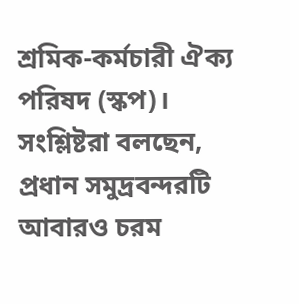শ্রমিক-কর্মচারী ঐক্য পরিষদ (স্কপ)। সংশ্লিষ্টরা বলছেন, প্রধান সমুদ্রবন্দরটি আবারও চরম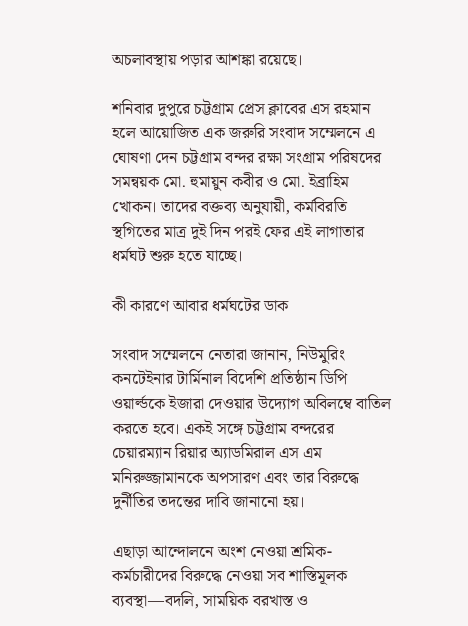অচলাবস্থায় পড়ার আশঙ্কা রয়েছে।

শনিবার দুপুরে চট্টগ্রাম প্রেস ক্লাবের এস রহমান হলে আয়োজিত এক জরুরি সংবাদ সম্মেলনে এ ঘোষণা দেন চট্টগ্রাম বন্দর রক্ষা সংগ্রাম পরিষদের সমন্বয়ক মো. হুমায়ুন কবীর ও মো. ইব্রাহিম খোকন। তাদের বক্তব্য অনুযায়ী, কর্মবিরতি স্থগিতের মাত্র দুই দিন পরই ফের এই লাগাতার ধর্মঘট শুরু হতে যাচ্ছে।

কী কারণে আবার ধর্মঘটের ডাক

সংবাদ সম্মেলনে নেতারা জানান, নিউমুরিং কনটেইনার টার্মিনাল বিদেশি প্রতিষ্ঠান ডিপি ওয়ার্ল্ডকে ইজারা দেওয়ার উদ্যোগ অবিলম্বে বাতিল করতে হবে। একই সঙ্গে চট্টগ্রাম বন্দরের চেয়ারম্যান রিয়ার অ্যাডমিরাল এস এম মনিরুজ্জামানকে অপসারণ এবং তার বিরুদ্ধে দুর্নীতির তদন্তের দাবি জানানো হয়।

এছাড়া আন্দোলনে অংশ নেওয়া শ্রমিক-কর্মচারীদের বিরুদ্ধে নেওয়া সব শাস্তিমূলক ব্যবস্থা—বদলি, সাময়িক বরখাস্ত ও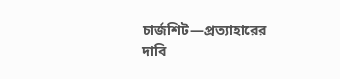চার্জশিট—প্রত্যাহারের দাবি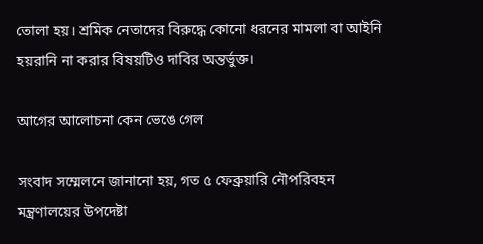তোলা হয়। শ্রমিক নেতাদের বিরুদ্ধে কোনো ধরনের মামলা বা আইনি হয়রানি না করার বিষয়টিও দাবির অন্তর্ভুক্ত।

আগের আলোচনা কেন ভেঙে গেল

সংবাদ সম্মেলনে জানানো হয়, গত ৫ ফেব্রুয়ারি নৌপরিবহন মন্ত্রণালয়ের উপদেষ্টা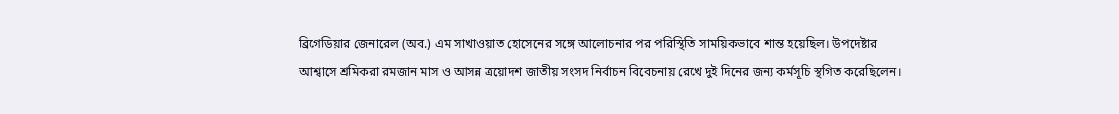ব্রিগেডিয়ার জেনারেল (অব.) এম সাখাওয়াত হোসেনের সঙ্গে আলোচনার পর পরিস্থিতি সাময়িকভাবে শান্ত হয়েছিল। উপদেষ্টার আশ্বাসে শ্রমিকরা রমজান মাস ও আসন্ন ত্রয়োদশ জাতীয় সংসদ নির্বাচন বিবেচনায় রেখে দুই দিনের জন্য কর্মসূচি স্থগিত করেছিলেন।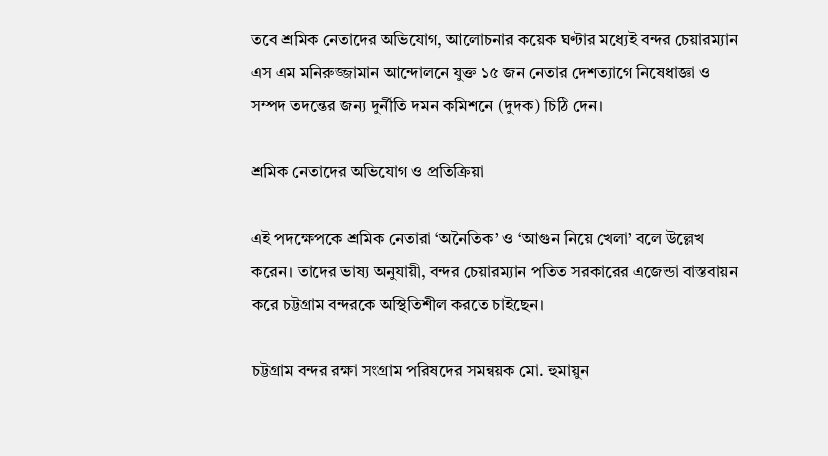তবে শ্রমিক নেতাদের অভিযোগ, আলোচনার কয়েক ঘণ্টার মধ্যেই বন্দর চেয়ারম্যান এস এম মনিরুজ্জামান আন্দোলনে যুক্ত ১৫ জন নেতার দেশত্যাগে নিষেধাজ্ঞা ও সম্পদ তদন্তের জন্য দুর্নীতি দমন কমিশনে (দুদক) চিঠি দেন।

শ্রমিক নেতাদের অভিযোগ ও প্রতিক্রিয়া

এই পদক্ষেপকে শ্রমিক নেতারা ‘অনৈতিক’ ও ‘আগুন নিয়ে খেলা’ বলে উল্লেখ করেন। তাদের ভাষ্য অনুযায়ী, বন্দর চেয়ারম্যান পতিত সরকারের এজেন্ডা বাস্তবায়ন করে চট্টগ্রাম বন্দরকে অস্থিতিশীল করতে চাইছেন।

চট্টগ্রাম বন্দর রক্ষা সংগ্রাম পরিষদের সমন্বয়ক মো. হুমায়ুন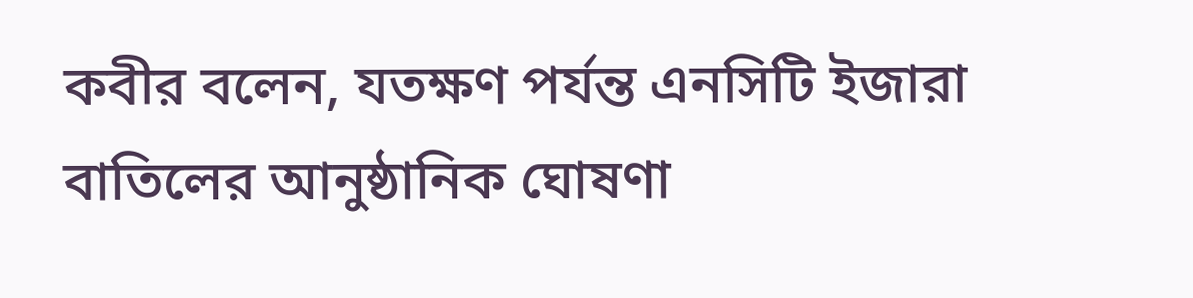কবীর বলেন, যতক্ষণ পর্যন্ত এনসিটি ইজারা বাতিলের আনুষ্ঠানিক ঘোষণা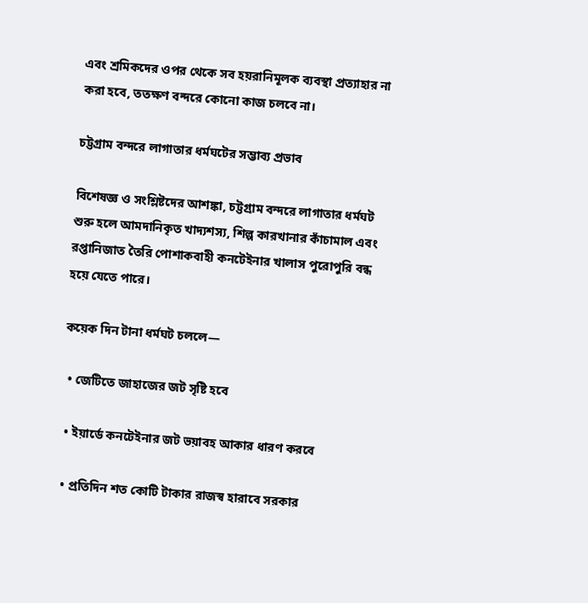এবং শ্রমিকদের ওপর থেকে সব হয়রানিমূলক ব্যবস্থা প্রত্যাহার না করা হবে, ততক্ষণ বন্দরে কোনো কাজ চলবে না।

চট্টগ্রাম বন্দরে লাগাতার ধর্মঘটের সম্ভাব্য প্রভাব

বিশেষজ্ঞ ও সংশ্লিষ্টদের আশঙ্কা, চট্টগ্রাম বন্দরে লাগাতার ধর্মঘট শুরু হলে আমদানিকৃত খাদ্যশস্য, শিল্প কারখানার কাঁচামাল এবং রপ্তানিজাত তৈরি পোশাকবাহী কনটেইনার খালাস পুরোপুরি বন্ধ হয়ে যেতে পারে।

কয়েক দিন টানা ধর্মঘট চললে—

  • জেটিতে জাহাজের জট সৃষ্টি হবে

  • ইয়ার্ডে কনটেইনার জট ভয়াবহ আকার ধারণ করবে

  • প্রতিদিন শত কোটি টাকার রাজস্ব হারাবে সরকার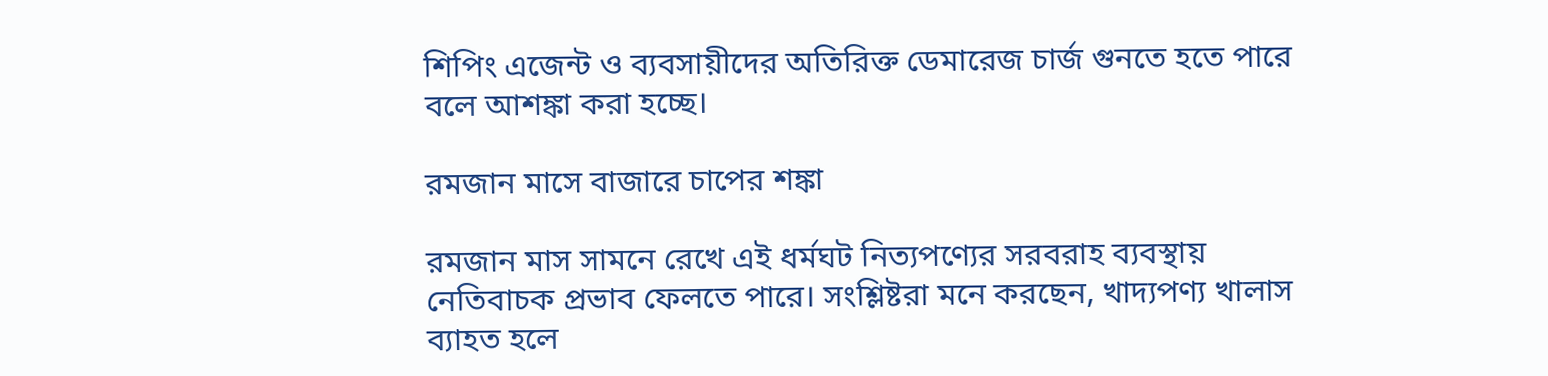শিপিং এজেন্ট ও ব্যবসায়ীদের অতিরিক্ত ডেমারেজ চার্জ গুনতে হতে পারে বলে আশঙ্কা করা হচ্ছে।

রমজান মাসে বাজারে চাপের শঙ্কা

রমজান মাস সামনে রেখে এই ধর্মঘট নিত্যপণ্যের সরবরাহ ব্যবস্থায় নেতিবাচক প্রভাব ফেলতে পারে। সংশ্লিষ্টরা মনে করছেন, খাদ্যপণ্য খালাস ব্যাহত হলে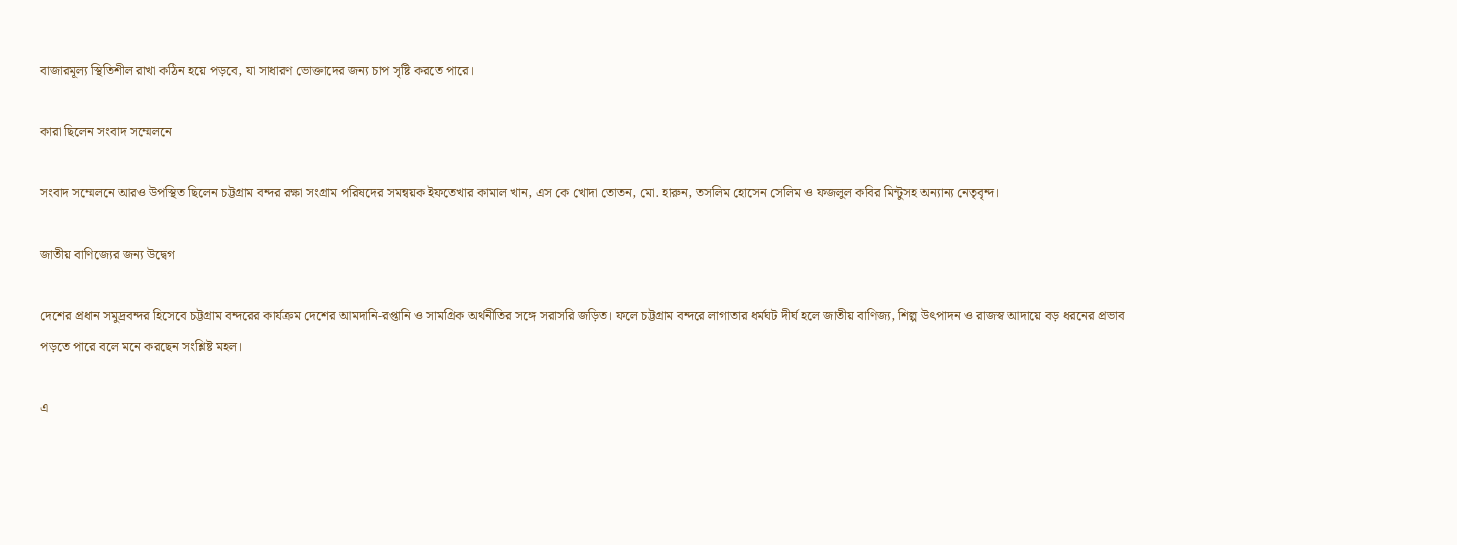বাজারমূল্য স্থিতিশীল রাখা কঠিন হয়ে পড়বে, যা সাধারণ ভোক্তাদের জন্য চাপ সৃষ্টি করতে পারে।

কারা ছিলেন সংবাদ সম্মেলনে

সংবাদ সম্মেলনে আরও উপস্থিত ছিলেন চট্টগ্রাম বন্দর রক্ষা সংগ্রাম পরিষদের সমন্বয়ক ইফতেখার কামাল খান, এস কে খোদা তোতন, মো. হারুন, তসলিম হোসেন সেলিম ও ফজলুল কবির মিন্টুসহ অন্যান্য নেতৃবৃন্দ।

জাতীয় বাণিজ্যের জন্য উদ্বেগ

দেশের প্রধান সমুদ্রবন্দর হিসেবে চট্টগ্রাম বন্দরের কার্যক্রম দেশের আমদানি-রপ্তানি ও সামগ্রিক অর্থনীতির সঙ্গে সরাসরি জড়িত। ফলে চট্টগ্রাম বন্দরে লাগাতার ধর্মঘট দীর্ঘ হলে জাতীয় বাণিজ্য, শিল্প উৎপাদন ও রাজস্ব আদায়ে বড় ধরনের প্রভাব পড়তে পারে বলে মনে করছেন সংশ্লিষ্ট মহল।

এ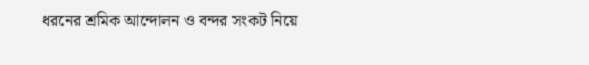ধরনের শ্রমিক আন্দোলন ও বন্দর সংকট নিয়ে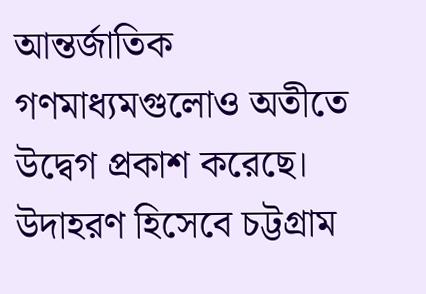আন্তর্জাতিক গণমাধ্যমগুলোও অতীতে উদ্বেগ প্রকাশ করেছে। উদাহরণ হিসেবে চট্টগ্রাম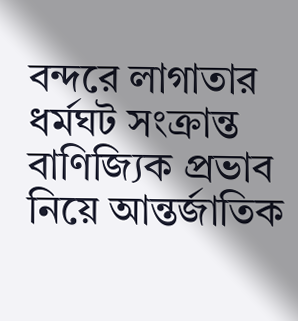বন্দরে লাগাতার ধর্মঘট সংক্রান্ত বাণিজ্যিক প্রভাব নিয়ে আন্তর্জাতিক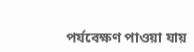পর্যবেক্ষণ পাওয়া যায়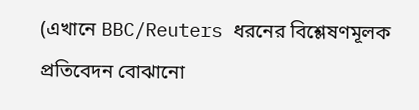(এখানে BBC/Reuters ধরনের বিশ্লেষণমূলক প্রতিবেদন বোঝানো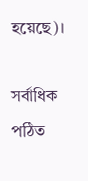হয়েছে)।

সর্বাধিক পঠিত